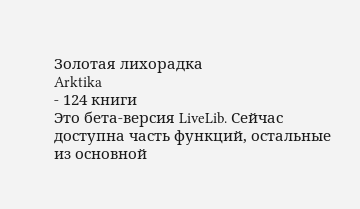Золотая лихорадка
Arktika
- 124 книги
Это бета-версия LiveLib. Сейчас доступна часть функций, остальные из основной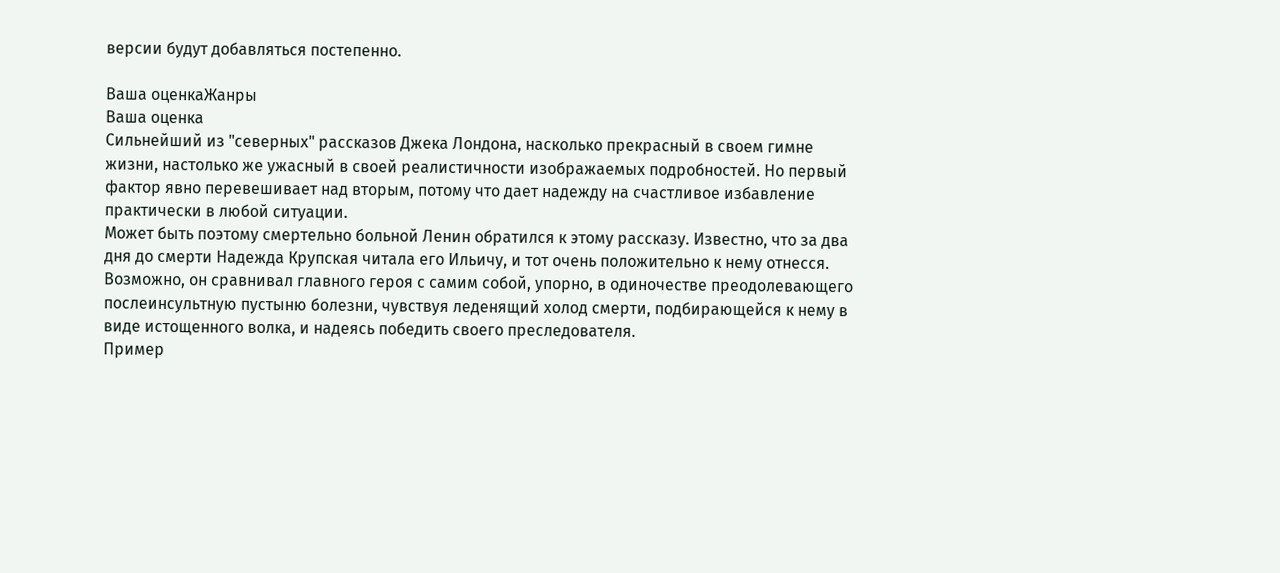версии будут добавляться постепенно.

Ваша оценкаЖанры
Ваша оценка
Сильнейший из "северных" рассказов Джека Лондона, насколько прекрасный в своем гимне жизни, настолько же ужасный в своей реалистичности изображаемых подробностей. Но первый фактор явно перевешивает над вторым, потому что дает надежду на счастливое избавление практически в любой ситуации.
Может быть поэтому смертельно больной Ленин обратился к этому рассказу. Известно, что за два дня до смерти Надежда Крупская читала его Ильичу, и тот очень положительно к нему отнесся. Возможно, он сравнивал главного героя с самим собой, упорно, в одиночестве преодолевающего послеинсультную пустыню болезни, чувствуя леденящий холод смерти, подбирающейся к нему в виде истощенного волка, и надеясь победить своего преследователя.
Пример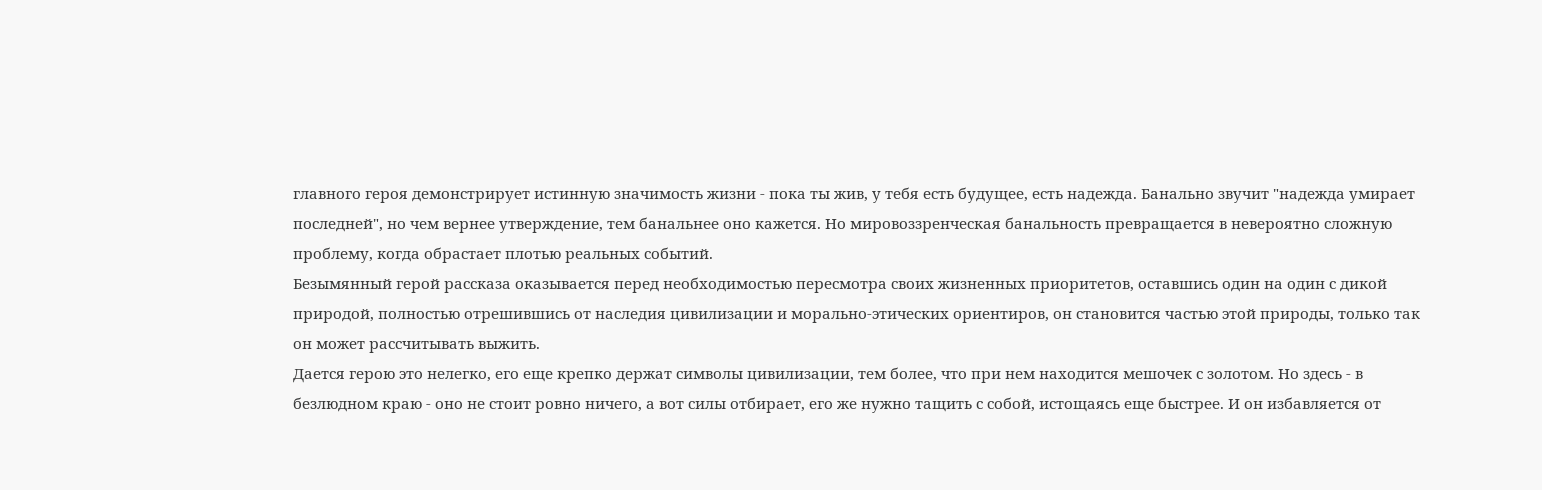главного героя демонстрирует истинную значимость жизни - пока ты жив, у тебя есть будущее, есть надежда. Банально звучит "надежда умирает последней", но чем вернее утверждение, тем банальнее оно кажется. Но мировоззренческая банальность превращается в невероятно сложную проблему, когда обрастает плотью реальных событий.
Безымянный герой рассказа оказывается перед необходимостью пересмотра своих жизненных приоритетов, оставшись один на один с дикой природой, полностью отрешившись от наследия цивилизации и морально-этических ориентиров, он становится частью этой природы, только так он может рассчитывать выжить.
Дается герою это нелегко, его еще крепко держат символы цивилизации, тем более, что при нем находится мешочек с золотом. Но здесь - в безлюдном краю - оно не стоит ровно ничего, а вот силы отбирает, его же нужно тащить с собой, истощаясь еще быстрее. И он избавляется от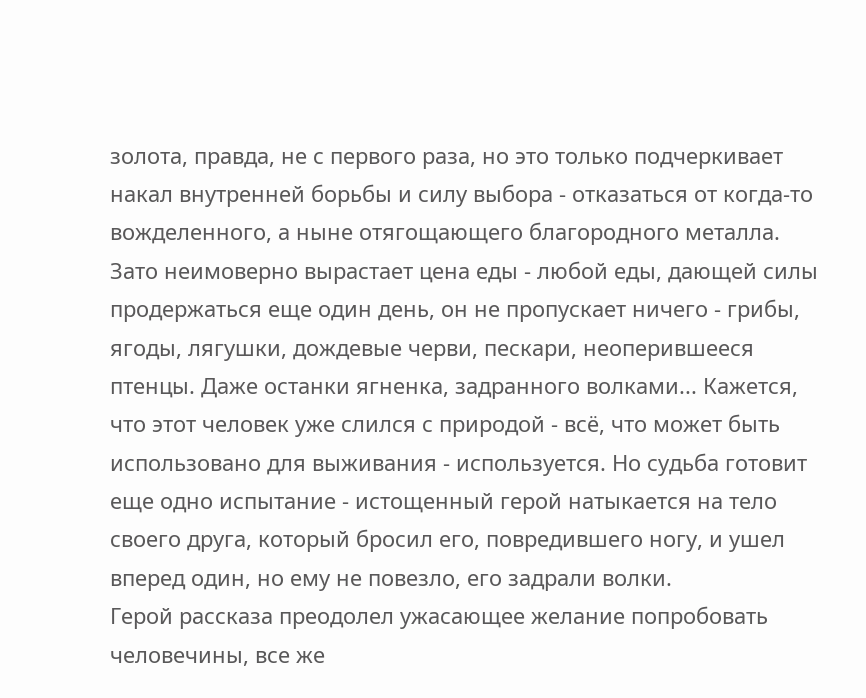золота, правда, не с первого раза, но это только подчеркивает накал внутренней борьбы и силу выбора - отказаться от когда-то вожделенного, а ныне отягощающего благородного металла.
Зато неимоверно вырастает цена еды - любой еды, дающей силы продержаться еще один день, он не пропускает ничего - грибы, ягоды, лягушки, дождевые черви, пескари, неоперившееся птенцы. Даже останки ягненка, задранного волками... Кажется, что этот человек уже слился с природой - всё, что может быть использовано для выживания - используется. Но судьба готовит еще одно испытание - истощенный герой натыкается на тело своего друга, который бросил его, повредившего ногу, и ушел вперед один, но ему не повезло, его задрали волки.
Герой рассказа преодолел ужасающее желание попробовать человечины, все же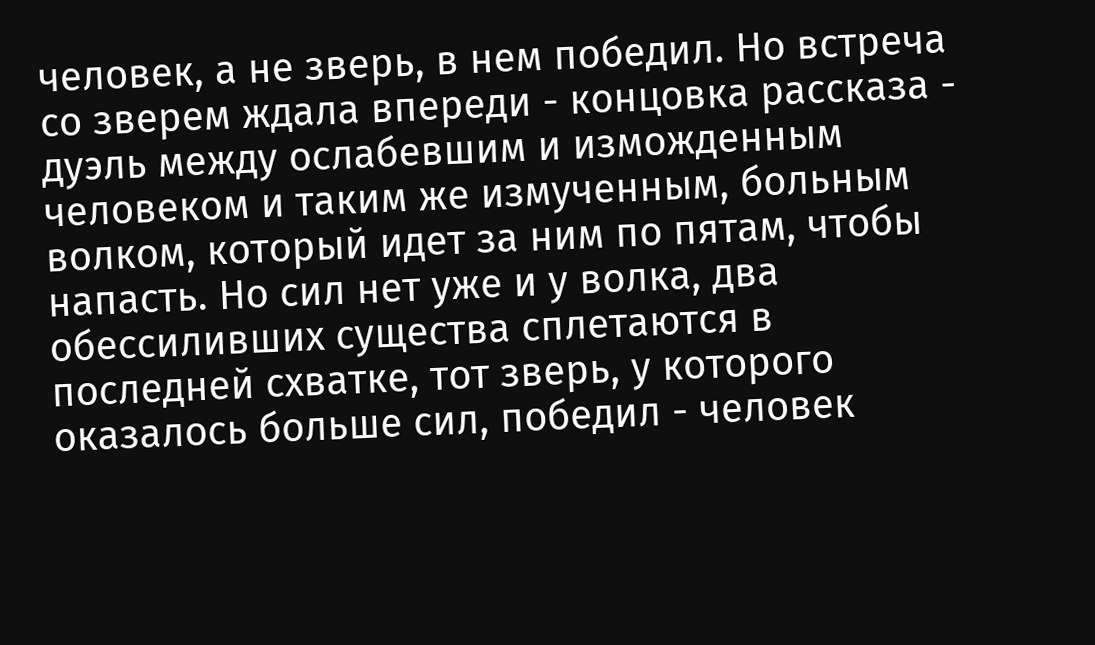человек, а не зверь, в нем победил. Но встреча со зверем ждала впереди - концовка рассказа - дуэль между ослабевшим и изможденным человеком и таким же измученным, больным волком, который идет за ним по пятам, чтобы напасть. Но сил нет уже и у волка, два обессиливших существа сплетаются в последней схватке, тот зверь, у которого оказалось больше сил, победил - человек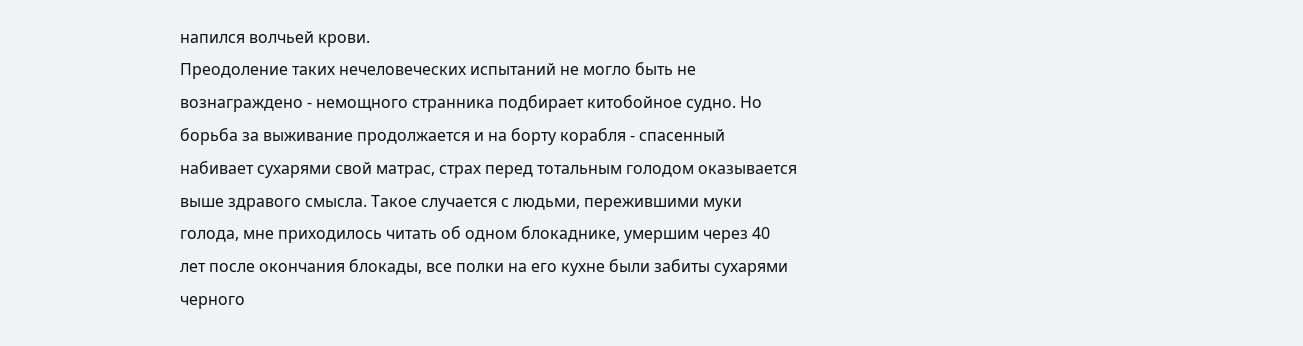напился волчьей крови.
Преодоление таких нечеловеческих испытаний не могло быть не вознаграждено - немощного странника подбирает китобойное судно. Но борьба за выживание продолжается и на борту корабля - спасенный набивает сухарями свой матрас, страх перед тотальным голодом оказывается выше здравого смысла. Такое случается с людьми, пережившими муки голода, мне приходилось читать об одном блокаднике, умершим через 40 лет после окончания блокады, все полки на его кухне были забиты сухарями черного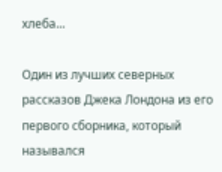хлеба...

Один из лучших северных рассказов Джека Лондона из его первого сборника, который назывался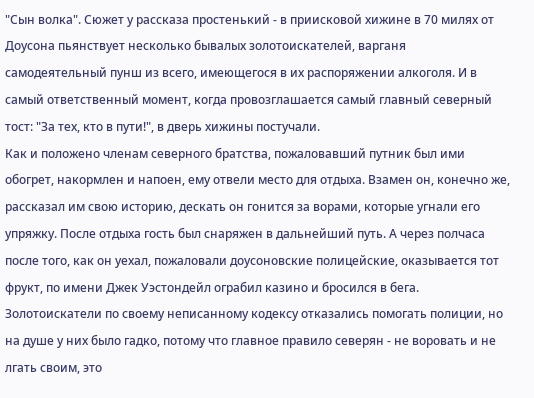"Сын волка". Сюжет у рассказа простенький - в приисковой хижине в 70 милях от Доусона пьянствует несколько бывалых золотоискателей, варганя самодеятельный пунш из всего, имеющегося в их распоряжении алкоголя. И в самый ответственный момент, когда провозглашается самый главный северный тост: "За тех, кто в пути!", в дверь хижины постучали.
Как и положено членам северного братства, пожаловавший путник был ими обогрет, накормлен и напоен, ему отвели место для отдыха. Взамен он, конечно же, рассказал им свою историю, дескать он гонится за ворами, которые угнали его упряжку. После отдыха гость был снаряжен в дальнейший путь. А через полчаса после того, как он уехал, пожаловали доусоновские полицейские, оказывается тот фрукт, по имени Джек Уэстондейл ограбил казино и бросился в бега. Золотоискатели по своему неписанному кодексу отказались помогать полиции, но на душе у них было гадко, потому что главное правило северян - не воровать и не лгать своим, это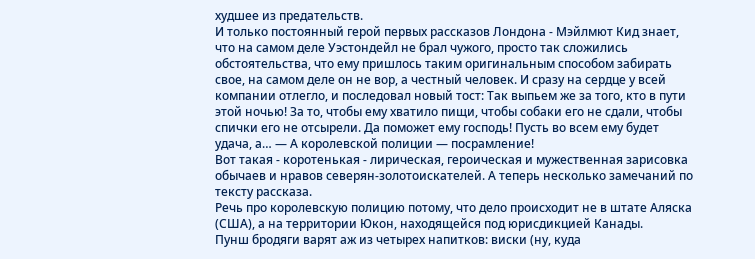худшее из предательств.
И только постоянный герой первых рассказов Лондона - Мэйлмют Кид знает, что на самом деле Уэстондейл не брал чужого, просто так сложились обстоятельства, что ему пришлось таким оригинальным способом забирать свое, на самом деле он не вор, а честный человек. И сразу на сердце у всей компании отлегло, и последовал новый тост: Так выпьем же за того, кто в пути этой ночью! За то, чтобы ему хватило пищи, чтобы собаки его не сдали, чтобы спички его не отсырели. Да поможет ему господь! Пусть во всем ему будет удача, а… — А королевской полиции — посрамление!
Вот такая - коротенькая - лирическая, героическая и мужественная зарисовка обычаев и нравов северян-золотоискателей. А теперь несколько замечаний по тексту рассказа.
Речь про королевскую полицию потому, что дело происходит не в штате Аляска (США), а на территории Юкон, находящейся под юрисдикцией Канады.
Пунш бродяги варят аж из четырех напитков: виски (ну, куда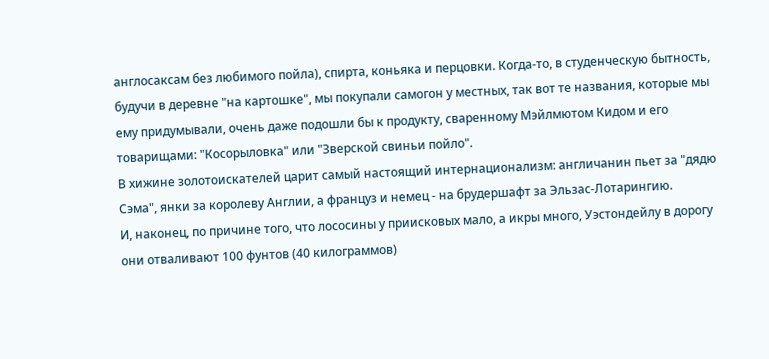англосаксам без любимого пойла), спирта, коньяка и перцовки. Когда-то, в студенческую бытность, будучи в деревне "на картошке", мы покупали самогон у местных, так вот те названия, которые мы ему придумывали, очень даже подошли бы к продукту, сваренному Мэйлмютом Кидом и его товарищами: "Косорыловка" или "Зверской свиньи пойло".
В хижине золотоискателей царит самый настоящий интернационализм: англичанин пьет за "дядю Сэма", янки за королеву Англии, а француз и немец - на брудершафт за Эльзас-Лотарингию.
И, наконец, по причине того, что лососины у приисковых мало, а икры много, Уэстондейлу в дорогу они отваливают 100 фунтов (40 килограммов)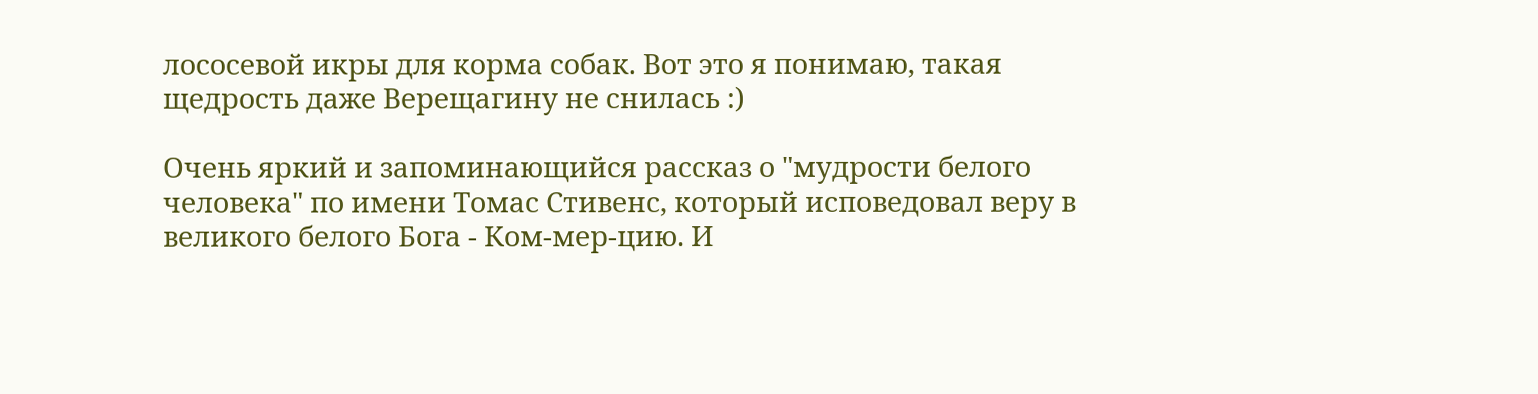лососевой икры для корма собак. Вот это я понимаю, такая щедрость даже Верещагину не снилась :)

Очень яркий и запоминающийся рассказ о "мудрости белого человека" по имени Томас Стивенс, который исповедовал веру в великого белого Бога - Ком-мер-цию. И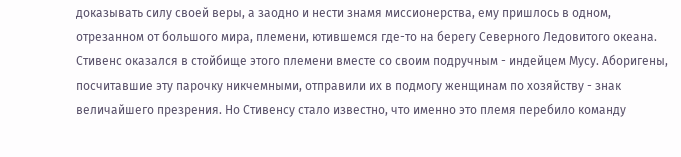доказывать силу своей веры, а заодно и нести знамя миссионерства, ему пришлось в одном, отрезанном от большого мира, племени, ютившемся где-то на берегу Северного Ледовитого океана.
Стивенс оказался в стойбище этого племени вместе со своим подручным - индейцем Мусу. Аборигены, посчитавшие эту парочку никчемными, отправили их в подмогу женщинам по хозяйству - знак величайшего презрения. Но Стивенсу стало известно, что именно это племя перебило команду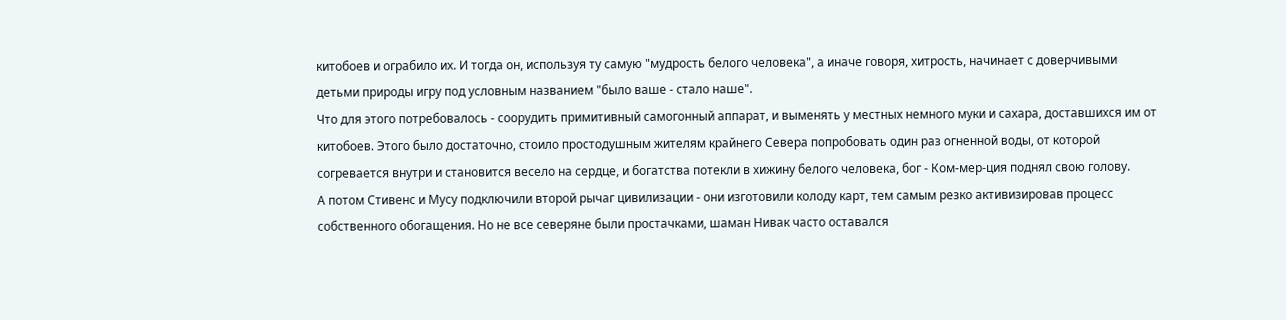китобоев и ограбило их. И тогда он, используя ту самую "мудрость белого человека", а иначе говоря, хитрость, начинает с доверчивыми детьми природы игру под условным названием "было ваше - стало наше".
Что для этого потребовалось - соорудить примитивный самогонный аппарат, и выменять у местных немного муки и сахара, доставшихся им от китобоев. Этого было достаточно, стоило простодушным жителям крайнего Севера попробовать один раз огненной воды, от которой согревается внутри и становится весело на сердце, и богатства потекли в хижину белого человека, бог - Ком-мер-ция поднял свою голову.
А потом Стивенс и Мусу подключили второй рычаг цивилизации - они изготовили колоду карт, тем самым резко активизировав процесс собственного обогащения. Но не все северяне были простачками, шаман Нивак часто оставался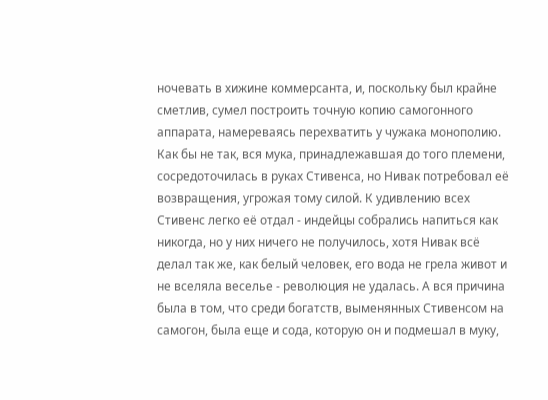ночевать в хижине коммерсанта, и, поскольку был крайне сметлив, сумел построить точную копию самогонного аппарата, намереваясь перехватить у чужака монополию.
Как бы не так, вся мука, принадлежавшая до того племени, сосредоточилась в руках Стивенса, но Нивак потребовал её возвращения, угрожая тому силой. К удивлению всех Стивенс легко её отдал - индейцы собрались напиться как никогда, но у них ничего не получилось, хотя Нивак всё делал так же, как белый человек, его вода не грела живот и не вселяла веселье - революция не удалась. А вся причина была в том, что среди богатств, выменянных Стивенсом на самогон, была еще и сода, которую он и подмешал в муку,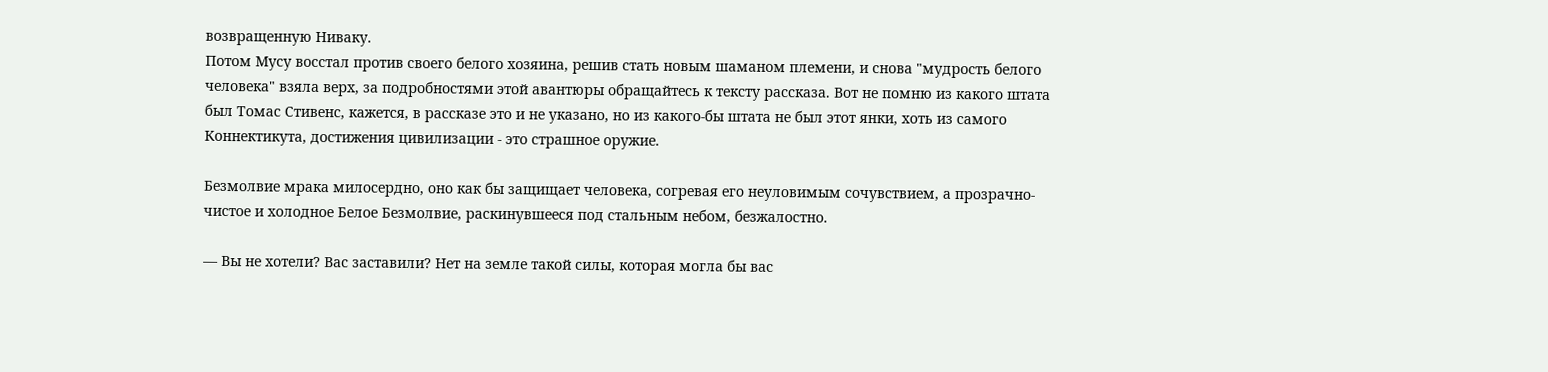возвращенную Ниваку.
Потом Мусу восстал против своего белого хозяина, решив стать новым шаманом племени, и снова "мудрость белого человека" взяла верх, за подробностями этой авантюры обращайтесь к тексту рассказа. Вот не помню из какого штата был Томас Стивенс, кажется, в рассказе это и не указано, но из какого-бы штата не был этот янки, хоть из самого Коннектикута, достижения цивилизации - это страшное оружие.

Безмолвие мрака милосердно, оно как бы защищает человека, согревая его неуловимым сочувствием, а прозрачно-чистое и холодное Белое Безмолвие, раскинувшееся под стальным небом, безжалостно.

— Вы не хотели? Вас заставили? Нет на земле такой силы, которая могла бы вас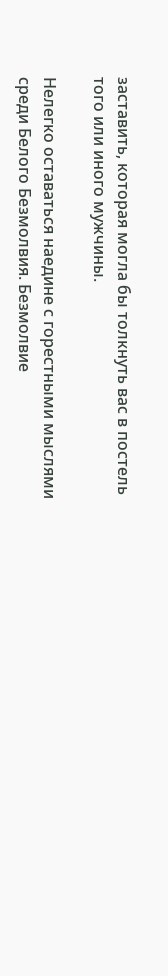заставить, которая могла бы толкнуть вас в постель того или иного мужчины.

Нелегко оставаться наедине с горестными мыслями среди Белого Безмолвия. Безмолвие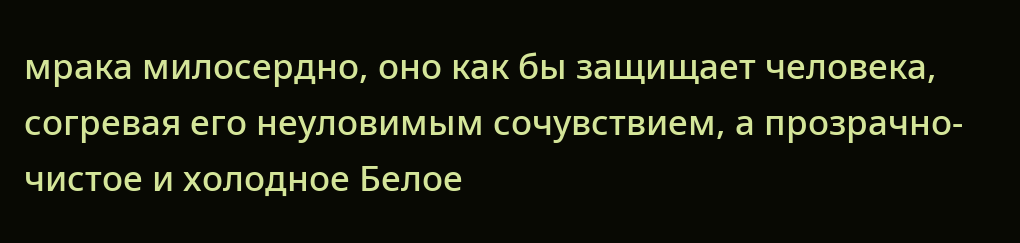мрака милосердно, оно как бы защищает человека, согревая его неуловимым сочувствием, а прозрачно-чистое и холодное Белое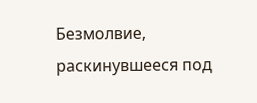Безмолвие, раскинувшееся под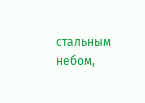стальным небом,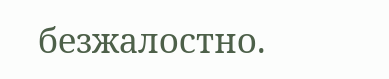безжалостно.